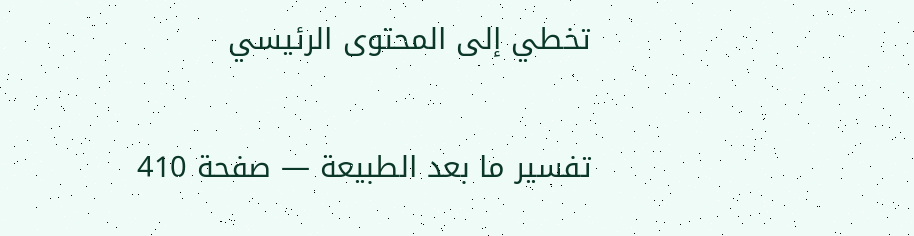تخطي إلى المحتوى الرئيسي

تفسير ما بعد الطبيعة — صفحة 410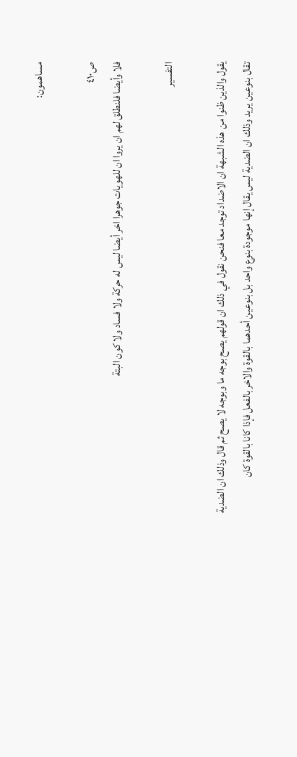مساهمون:

ص٤١٠
فلا وأيضا فلنطلق لهم ان يروا ان للهويات جوهرا اخر أيضا ليس له حركة ولا فساد ولا كون البتة

التفسير

يقول والذين ظنوا من هذه الشبهة ان الاضداد توجد معا فنحن نقول في ذلك ان قولهم يصح بوجه ما وبوجه لا يصح ثم قال وذلك ان الضدية تقال بنوعين يريد وذلك ان الضدية ليس يقال إنها موجودة بنوع واحد بل بنوعين أحدهما بالقوة والاخر بالفعل فإذا كانا بالقوة كان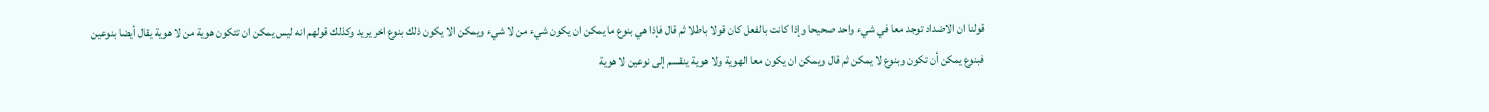قولنا ان الاضداد توجد معا في شيء واحد صحيحا وإذا كانت بالفعل كان قولا باطلا ثم قال فإذا هي بنوع ما يمكن ان يكون شيء من لا شيء ويمكن الا يكون ذلك بنوع اخر يريد وكذلك قولهم انه ليس يمكن ان تتكون هوية من لا هوية يقال أيضا بنوعين فبنوع يمكن أن تكون وبنوع لا يمكن ثم قال ويمكن ان يكون معا الهوية ولا هوية ينقسم إلى نوعين لا هوية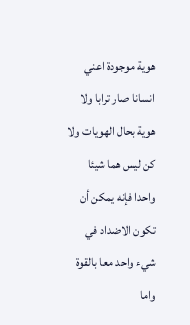هوية موجودة اعني انسانا صار ترابا ولا هوية بحال الهويات ولا كن ليس هما شيئا واحدا فإنه يمكن أن تكون الاضداد في شيء واحد معا بالقوة واما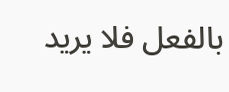بالفعل فلا يريد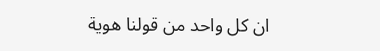ان كل واحد من قولنا هوية